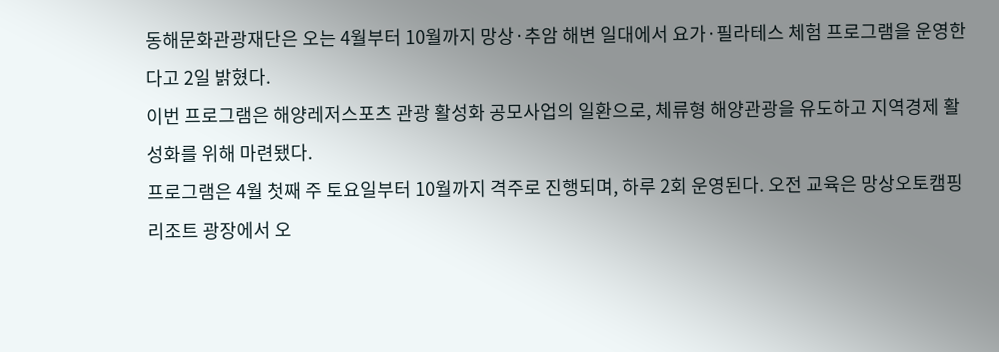동해문화관광재단은 오는 4월부터 10월까지 망상·추암 해변 일대에서 요가·필라테스 체험 프로그램을 운영한다고 2일 밝혔다.
이번 프로그램은 해양레저스포츠 관광 활성화 공모사업의 일환으로, 체류형 해양관광을 유도하고 지역경제 활성화를 위해 마련됐다.
프로그램은 4월 첫째 주 토요일부터 10월까지 격주로 진행되며, 하루 2회 운영된다. 오전 교육은 망상오토캠핑리조트 광장에서 오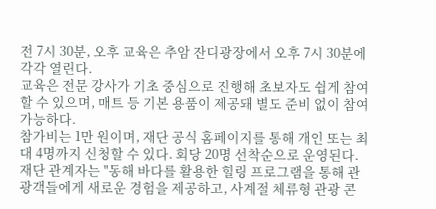전 7시 30분, 오후 교육은 추암 잔디광장에서 오후 7시 30분에 각각 열린다.
교육은 전문 강사가 기초 중심으로 진행해 초보자도 쉽게 참여할 수 있으며, 매트 등 기본 용품이 제공돼 별도 준비 없이 참여 가능하다.
참가비는 1만 원이며, 재단 공식 홈페이지를 통해 개인 또는 최대 4명까지 신청할 수 있다. 회당 20명 선착순으로 운영된다.
재단 관계자는 "동해 바다를 활용한 힐링 프로그램을 통해 관광객들에게 새로운 경험을 제공하고, 사계절 체류형 관광 콘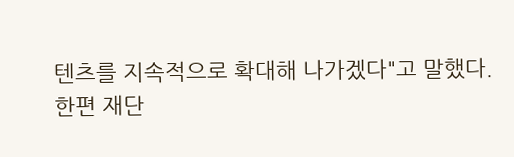텐츠를 지속적으로 확대해 나가겠다"고 말했다.
한편 재단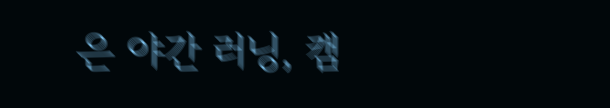은 야간 러닝, 캠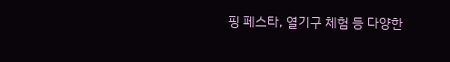핑 페스타, 열기구 체험 등 다양한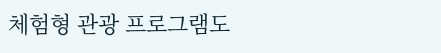체험형 관광 프로그램도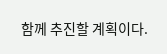함께 추진할 계획이다.